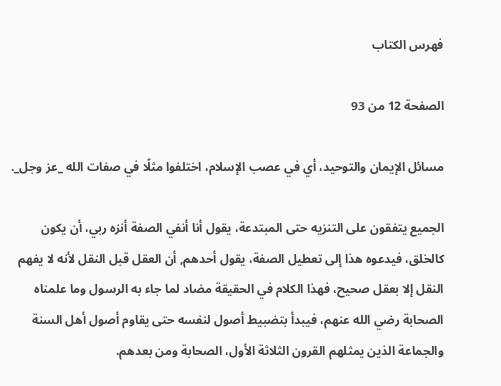فهرس الكتاب

الصفحة 12 من 93

مسائل الإيمان والتوحيد، أي في عصب الإسلام، اختلفوا مثلًا في صفات الله _عز وجل_.

الجميع يتفقون على التنزيه حتى المبتدعة، يقول أنا أنفي الصفة أنزه ربي، أن يكون كالخلق، فيدعوه هذا إلى تعطيل الصفة، يقول أحدهم, أن العقل قبل النقل لأنه لا يفهم النقل إلا بعقل صحيح، فهذا الكلام في الحقيقة مضاد لما جاء به الرسول وما علمناه الصحابة رضي الله عنهم، فيبدأ بتضبيط أصول لنفسه حتى يقاوم أصول أهل السنة والجماعة الذين يمثلهم القرون الثلاثة الأول، الصحابة ومن بعدهم.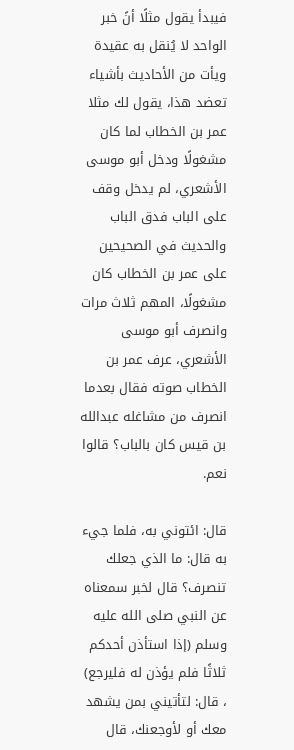فيبدأ يقول مثلًا أنً خبر الواحد لا يُنقل به عقيدة ويأت من الأحاديث بأشياء تعضد هذا، يقول لك مثلا عمر بن الخطاب لما كان مشغولًا ودخل أبو موسى الأشعري، لم يدخل وقف على الباب فدق الباب والحديث في الصحيحين على عمر بن الخطاب كان مشغولًا، المهم ثلاث مرات وانصرف أبو موسى الأشعري، عرف عمر بن الخطاب صوته فقال بعدما انصرف من مشاغله عبدالله بن قيس كان بالباب؟ قالوا نعم.

قال: ائتوني به، فلما جيء به قال: ما الذي جعلك تنصرف؟ قال لخبر سمعناه عن النبي صلى الله عليه وسلم (إذا استأذن أحدكم ثلاثًا فلم يؤذن له فليرجع) ، قال: لتأتيني بمن يشهد معك أو لأوجعنك، قال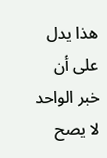هذا يدل على أن خبر الواحد لا يصح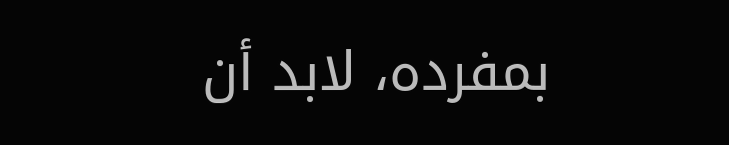بمفرده، لابد أن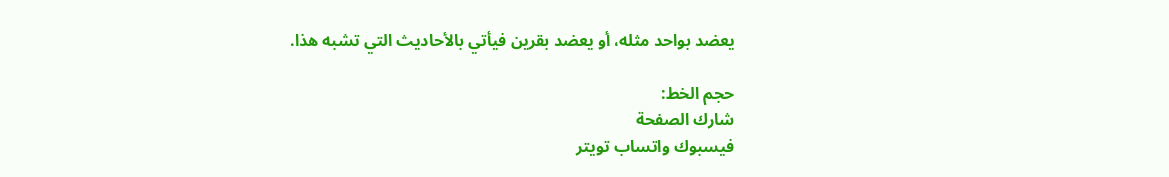يعضد بواحد مثله، أو يعضد بقرين فيأتي بالأحاديث التي تشبه هذا.

حجم الخط:
شارك الصفحة
فيسبوك واتساب تويتر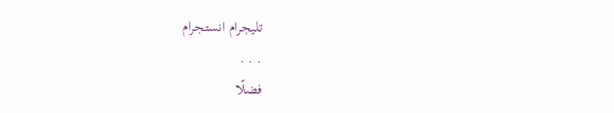تليجرام انستجرام
. . .
فضلًا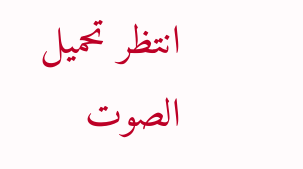انتظر تحميل الصوت